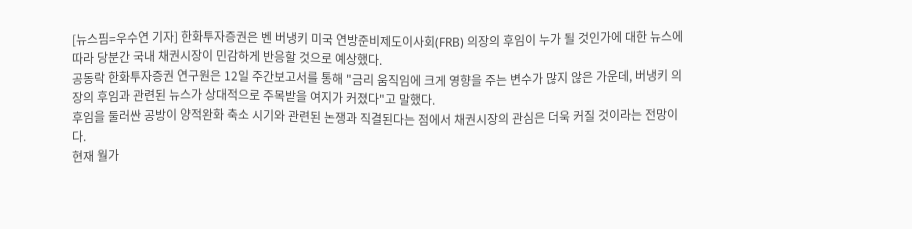[뉴스핌=우수연 기자] 한화투자증권은 벤 버냉키 미국 연방준비제도이사회(FRB) 의장의 후임이 누가 될 것인가에 대한 뉴스에 따라 당분간 국내 채권시장이 민감하게 반응할 것으로 예상했다.
공동락 한화투자증권 연구원은 12일 주간보고서를 통해 "금리 움직임에 크게 영향을 주는 변수가 많지 않은 가운데, 버냉키 의장의 후임과 관련된 뉴스가 상대적으로 주목받을 여지가 커졌다"고 말했다.
후임을 둘러싼 공방이 양적완화 축소 시기와 관련된 논쟁과 직결된다는 점에서 채권시장의 관심은 더욱 커질 것이라는 전망이다.
현재 월가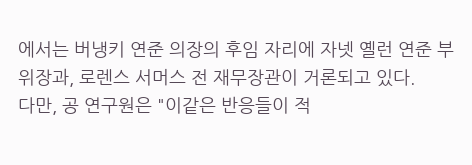에서는 버냉키 연준 의장의 후임 자리에 자넷 옐런 연준 부위장과, 로렌스 서머스 전 재무장관이 거론되고 있다.
다만, 공 연구원은 "이같은 반응들이 적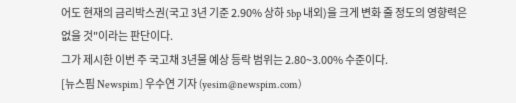어도 현재의 금리박스권(국고 3년 기준 2.90% 상하 5bp 내외)을 크게 변화 줄 정도의 영향력은 없을 것"이라는 판단이다.
그가 제시한 이번 주 국고채 3년물 예상 등락 범위는 2.80~3.00% 수준이다.
[뉴스핌 Newspim] 우수연 기자 (yesim@newspim.com)